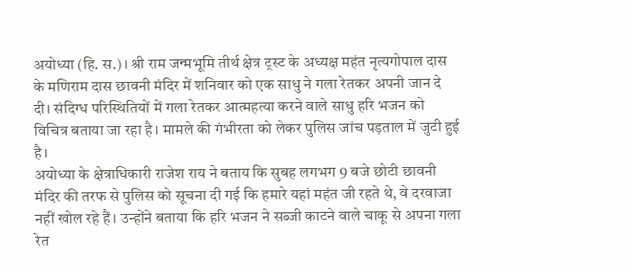अयोध्या (हि. स.)। श्री राम जन्मभूमि तीर्थ क्षेत्र ट्रस्ट के अध्यक्ष महंत नृत्यगोपाल दास के मणिराम दास छावनी मंदिर में शनिवार को एक साधु ने गला रेतकर अपनी जान दे दी। संदिग्ध परिस्थितियों में गला रेतकर आत्महत्या करने वाले साधु हरि भजन को विचित्र बताया जा रहा है। मामले की गंभीरता को लेकर पुलिस जांच पड़ताल में जुटी हुई है।
अयोध्या के क्षेत्राधिकारी राजेश राय ने बताय कि सुबह लगभग 9 बजे छोटी छावनी मंदिर की तरफ से पुलिस को सूचना दी गई कि हमारे यहां महंत जी रहते थे, वे दरवाजा नहीं खोल रहे हैं। उन्होंने बताया कि हरि भजन ने सब्जी काटने वाले चाकू से अपना गला रेत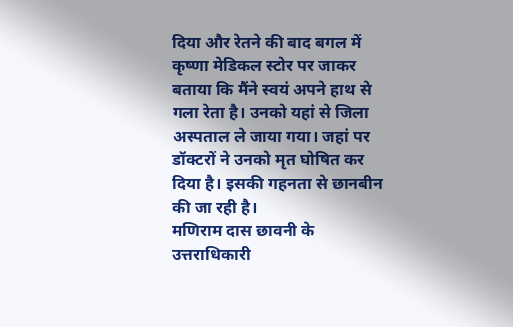दिया और रेतने की बाद बगल में कृष्णा मेडिकल स्टोर पर जाकर बताया कि मैंने स्वयं अपने हाथ से गला रेता है। उनको यहां से जिला अस्पताल ले जाया गया। जहां पर डॉक्टरों ने उनको मृत घोषित कर दिया है। इसकी गहनता से छानबीन की जा रही है।
मणिराम दास छावनी के उत्तराधिकारी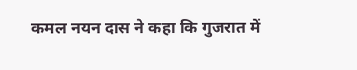कमल नयन दास ने कहा कि गुजरात में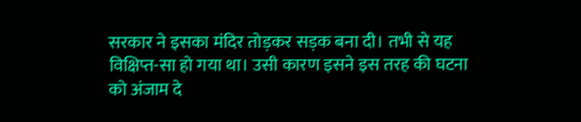सरकार ने इसका मंदिर तोड़कर सड़क बना दी। तभी से यह विक्षिप्त-सा हो गया था। उसी कारण इसने इस तरह की घटना को अंजाम दे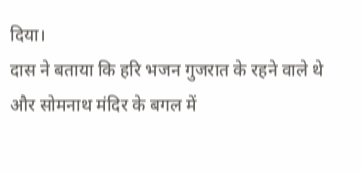दिया।
दास ने बताया कि हरि भजन गुजरात के रहने वाले थे और सोमनाथ मंदिर के बगल में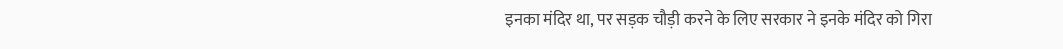इनका मंदिर था, पर सड़क चौड़ी करने के लिए सरकार ने इनके मंदिर को गिरा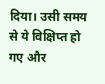दिया। उसी समय से ये विक्षिप्त हो गए और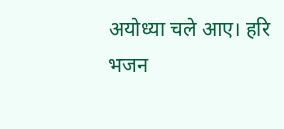अयोध्या चले आए। हरि भजन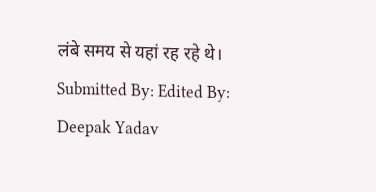लंबे समय से यहां रह रहे थे।
Submitted By: Edited By: Deepak Yadav